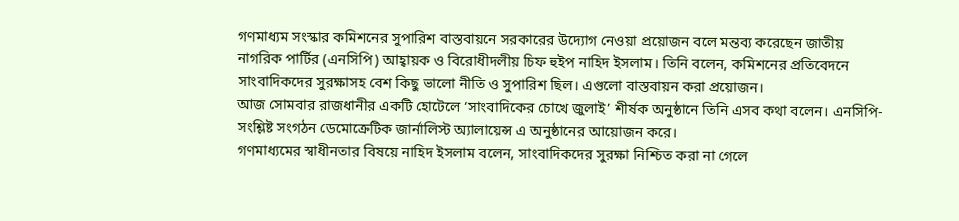গণমাধ্যম সংস্কার কমিশনের সুপারিশ বাস্তবায়নে সরকারের উদ্যোগ নেওয়া প্রয়োজন বলে মন্তব্য করেছেন জাতীয় নাগরিক পার্টির (এনসিপি) আহ্বায়ক ও বিরোধীদলীয় চিফ হুইপ নাহিদ ইসলাম। তিনি বলেন, কমিশনের প্রতিবেদনে সাংবাদিকদের সুরক্ষাসহ বেশ কিছু ভালো নীতি ও সুপারিশ ছিল। এগুলো বাস্তবায়ন করা প্রয়োজন।
আজ সোমবার রাজধানীর একটি হোটেলে ‘সাংবাদিকের চোখে জুলাই’ শীর্ষক অনুষ্ঠানে তিনি এসব কথা বলেন। এনসিপি-সংশ্লিষ্ট সংগঠন ডেমোক্রেটিক জার্নালিস্ট অ্যালায়েন্স এ অনুষ্ঠানের আয়োজন করে।
গণমাধ্যমের স্বাধীনতার বিষয়ে নাহিদ ইসলাম বলেন, সাংবাদিকদের সুরক্ষা নিশ্চিত করা না গেলে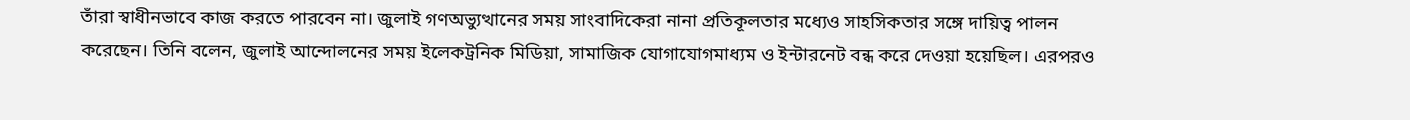তাঁরা স্বাধীনভাবে কাজ করতে পারবেন না। জুলাই গণঅভ্যুত্থানের সময় সাংবাদিকেরা নানা প্রতিকূলতার মধ্যেও সাহসিকতার সঙ্গে দায়িত্ব পালন করেছেন। তিনি বলেন, জুলাই আন্দোলনের সময় ইলেকট্রনিক মিডিয়া, সামাজিক যোগাযোগমাধ্যম ও ইন্টারনেট বন্ধ করে দেওয়া হয়েছিল। এরপরও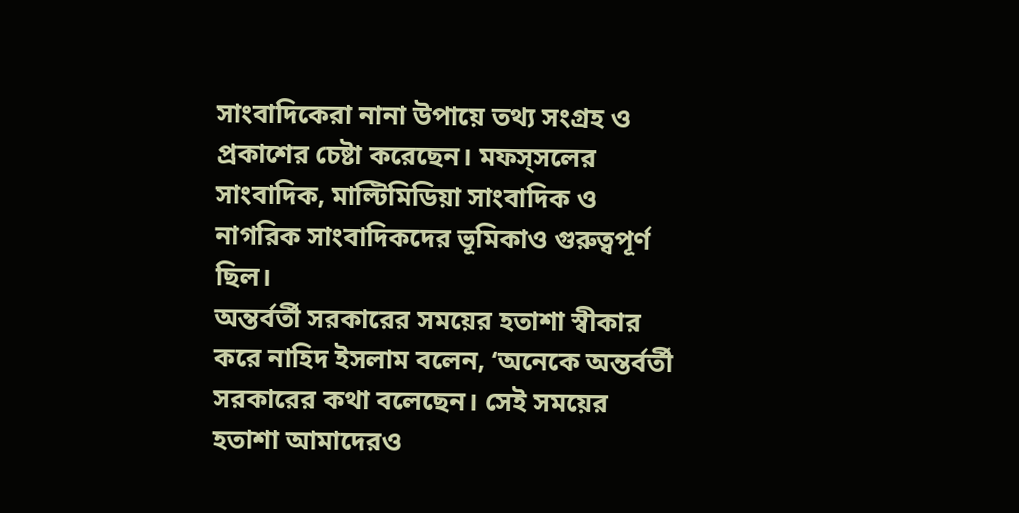সাংবাদিকেরা নানা উপায়ে তথ্য সংগ্রহ ও প্রকাশের চেষ্টা করেছেন। মফস্সলের সাংবাদিক, মাল্টিমিডিয়া সাংবাদিক ও নাগরিক সাংবাদিকদের ভূমিকাও গুরুত্বপূর্ণ ছিল।
অন্তর্বর্তী সরকারের সময়ের হতাশা স্বীকার করে নাহিদ ইসলাম বলেন, ‘অনেকে অন্তর্বর্তী সরকারের কথা বলেছেন। সেই সময়ের হতাশা আমাদেরও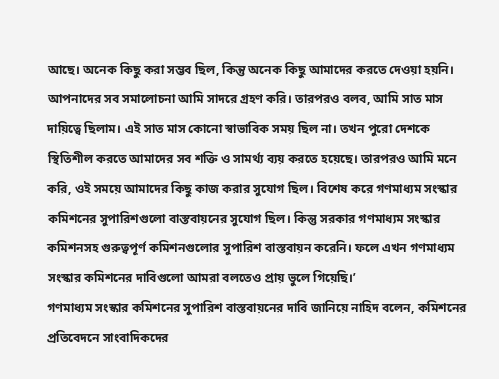আছে। অনেক কিছু করা সম্ভব ছিল, কিন্তু অনেক কিছু আমাদের করতে দেওয়া হয়নি। আপনাদের সব সমালোচনা আমি সাদরে গ্রহণ করি। তারপরও বলব, আমি সাত মাস দায়িত্বে ছিলাম। এই সাত মাস কোনো স্বাভাবিক সময় ছিল না। তখন পুরো দেশকে স্থিতিশীল করতে আমাদের সব শক্তি ও সামর্থ্য ব্যয় করতে হয়েছে। তারপরও আমি মনে করি, ওই সময়ে আমাদের কিছু কাজ করার সুযোগ ছিল। বিশেষ করে গণমাধ্যম সংস্কার কমিশনের সুপারিশগুলো বাস্তবায়নের সুযোগ ছিল। কিন্তু সরকার গণমাধ্যম সংস্কার কমিশনসহ গুরুত্বপূর্ণ কমিশনগুলোর সুপারিশ বাস্তবায়ন করেনি। ফলে এখন গণমাধ্যম সংস্কার কমিশনের দাবিগুলো আমরা বলতেও প্রায় ভুলে গিয়েছি।’
গণমাধ্যম সংস্কার কমিশনের সুপারিশ বাস্তবায়নের দাবি জানিয়ে নাহিদ বলেন, কমিশনের প্রতিবেদনে সাংবাদিকদের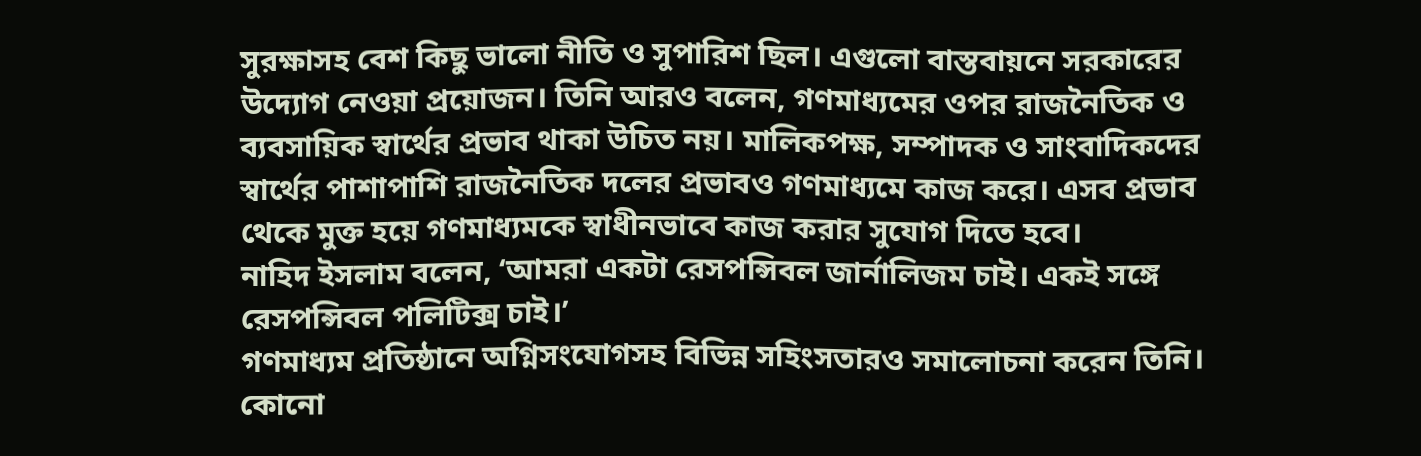সুরক্ষাসহ বেশ কিছু ভালো নীতি ও সুপারিশ ছিল। এগুলো বাস্তবায়নে সরকারের উদ্যোগ নেওয়া প্রয়োজন। তিনি আরও বলেন, গণমাধ্যমের ওপর রাজনৈতিক ও ব্যবসায়িক স্বার্থের প্রভাব থাকা উচিত নয়। মালিকপক্ষ, সম্পাদক ও সাংবাদিকদের স্বার্থের পাশাপাশি রাজনৈতিক দলের প্রভাবও গণমাধ্যমে কাজ করে। এসব প্রভাব থেকে মুক্ত হয়ে গণমাধ্যমকে স্বাধীনভাবে কাজ করার সুযোগ দিতে হবে।
নাহিদ ইসলাম বলেন, ‘আমরা একটা রেসপন্সিবল জার্নালিজম চাই। একই সঙ্গে রেসপন্সিবল পলিটিক্স চাই।’
গণমাধ্যম প্রতিষ্ঠানে অগ্নিসংযোগসহ বিভিন্ন সহিংসতারও সমালোচনা করেন তিনি। কোনো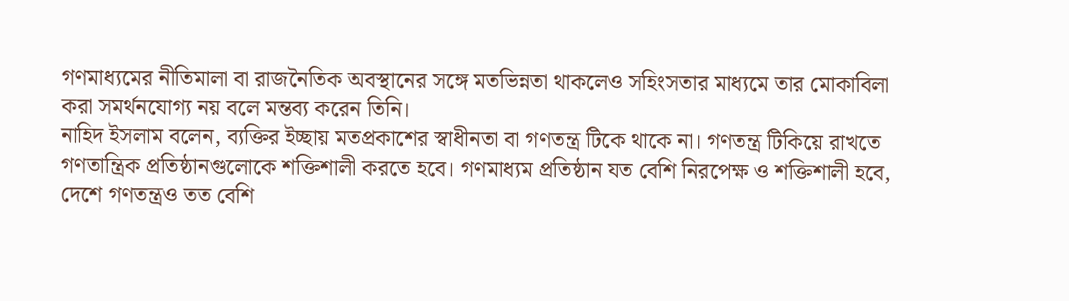গণমাধ্যমের নীতিমালা বা রাজনৈতিক অবস্থানের সঙ্গে মতভিন্নতা থাকলেও সহিংসতার মাধ্যমে তার মোকাবিলা করা সমর্থনযোগ্য নয় বলে মন্তব্য করেন তিনি।
নাহিদ ইসলাম বলেন, ব্যক্তির ইচ্ছায় মতপ্রকাশের স্বাধীনতা বা গণতন্ত্র টিকে থাকে না। গণতন্ত্র টিকিয়ে রাখতে গণতান্ত্রিক প্রতিষ্ঠানগুলোকে শক্তিশালী করতে হবে। গণমাধ্যম প্রতিষ্ঠান যত বেশি নিরপেক্ষ ও শক্তিশালী হবে, দেশে গণতন্ত্রও তত বেশি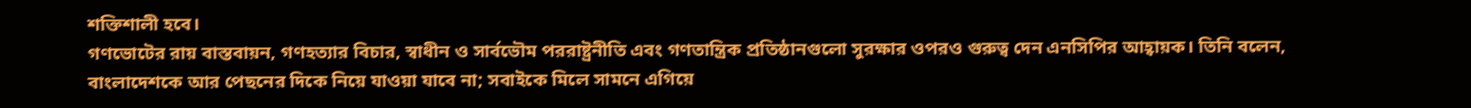শক্তিশালী হবে।
গণভোটের রায় বাস্তবায়ন, গণহত্যার বিচার, স্বাধীন ও সার্বভৌম পররাষ্ট্রনীতি এবং গণতান্ত্রিক প্রতিষ্ঠানগুলো সুরক্ষার ওপরও গুরুত্ব দেন এনসিপির আহ্বায়ক। তিনি বলেন, বাংলাদেশকে আর পেছনের দিকে নিয়ে যাওয়া যাবে না; সবাইকে মিলে সামনে এগিয়ে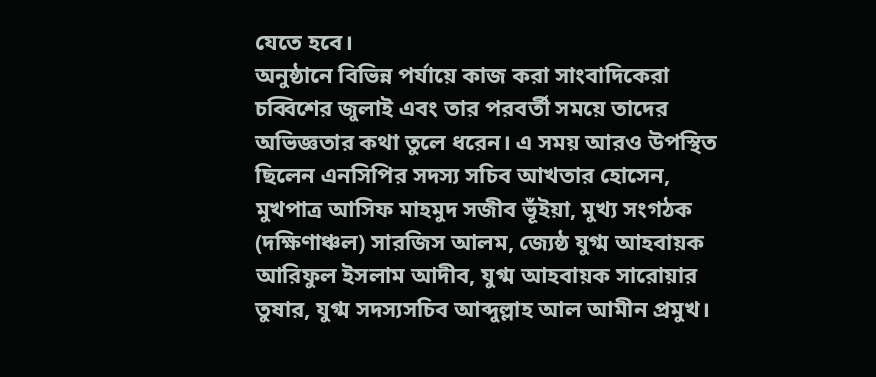যেতে হবে।
অনুষ্ঠানে বিভিন্ন পর্যায়ে কাজ করা সাংবাদিকেরা চব্বিশের জুলাই এবং তার পরবর্তী সময়ে তাদের অভিজ্ঞতার কথা তুলে ধরেন। এ সময় আরও উপস্থিত ছিলেন এনসিপির সদস্য সচিব আখতার হোসেন, মুখপাত্র আসিফ মাহমুদ সজীব ভূঁইয়া, মুখ্য সংগঠক (দক্ষিণাঞ্চল) সারজিস আলম, জ্যেষ্ঠ যুগ্ম আহবায়ক আরিফুল ইসলাম আদীব, যুগ্ম আহবায়ক সারোয়ার তুষার, যুগ্ম সদস্যসচিব আব্দুল্লাহ আল আমীন প্রমুখ।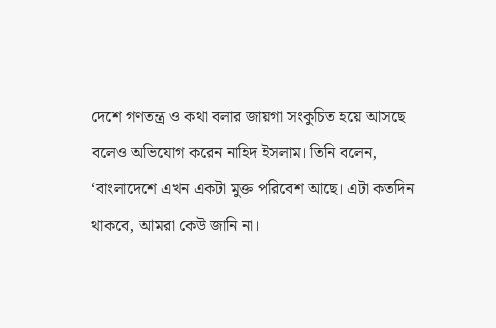দেশে গণতন্ত্র ও কথা বলার জায়গা সংকুচিত হয়ে আসছে বলেও অভিযোগ করেন নাহিদ ইসলাম। তিনি বলেন, ‘বাংলাদেশে এখন একটা মুক্ত পরিবেশ আছে। এটা কতদিন থাকবে, আমরা কেউ জানি না।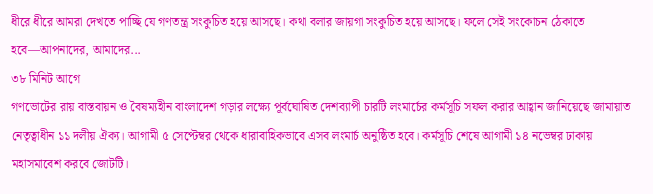ধীরে ধীরে আমরা দেখতে পাচ্ছি যে গণতন্ত্র সংকুচিত হয়ে আসছে। কথা বলার জায়গা সংকুচিত হয়ে আসছে। ফলে সেই সংকোচন ঠেকাতে হবে—আপনাদের, আমাদের...
৩৮ মিনিট আগে
গণভোটের রায় বাস্তবায়ন ও বৈষম্যহীন বাংলাদেশ গড়ার লক্ষ্যে পূর্বঘোষিত দেশব্যাপী চারটি লংমার্চের কর্মসূচি সফল করার আহ্বান জানিয়েছে জামায়াত নেতৃত্বাধীন ১১ দলীয় ঐক্য। আগামী ৫ সেপ্টেম্বর থেকে ধারাবাহিকভাবে এসব লংমার্চ অনুষ্ঠিত হবে। কর্মসূচি শেষে আগামী ১৪ নভেম্বর ঢাকায় মহাসমাবেশ করবে জোটটি।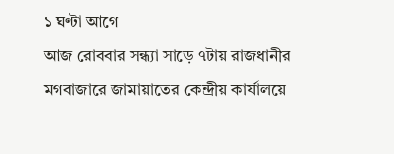১ ঘণ্টা আগে
আজ রোববার সন্ধ্যা সাড়ে ৭টায় রাজধানীর মগবাজারে জামায়াতের কেন্দ্রীয় কার্যালয়ে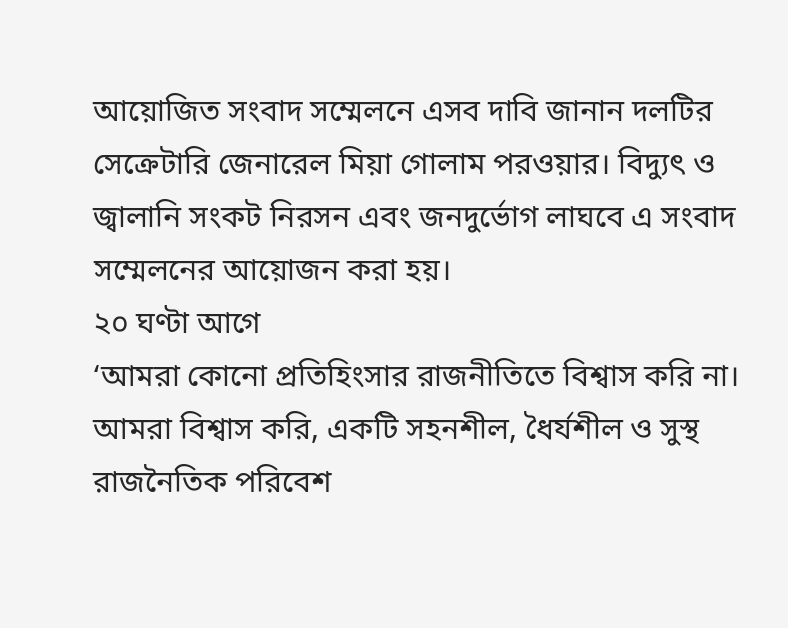আয়োজিত সংবাদ সম্মেলনে এসব দাবি জানান দলটির সেক্রেটারি জেনারেল মিয়া গোলাম পরওয়ার। বিদ্যুৎ ও জ্বালানি সংকট নিরসন এবং জনদুর্ভোগ লাঘবে এ সংবাদ সম্মেলনের আয়োজন করা হয়।
২০ ঘণ্টা আগে
‘আমরা কোনো প্রতিহিংসার রাজনীতিতে বিশ্বাস করি না। আমরা বিশ্বাস করি, একটি সহনশীল, ধৈর্যশীল ও সুস্থ রাজনৈতিক পরিবেশ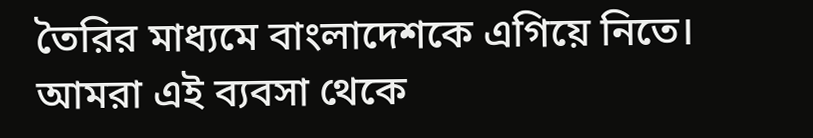তৈরির মাধ্যমে বাংলাদেশকে এগিয়ে নিতে। আমরা এই ব্যবসা থেকে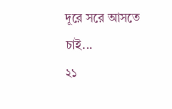দূরে সরে আসতে চাই...
২১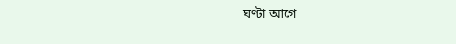ঘণ্টা আগে